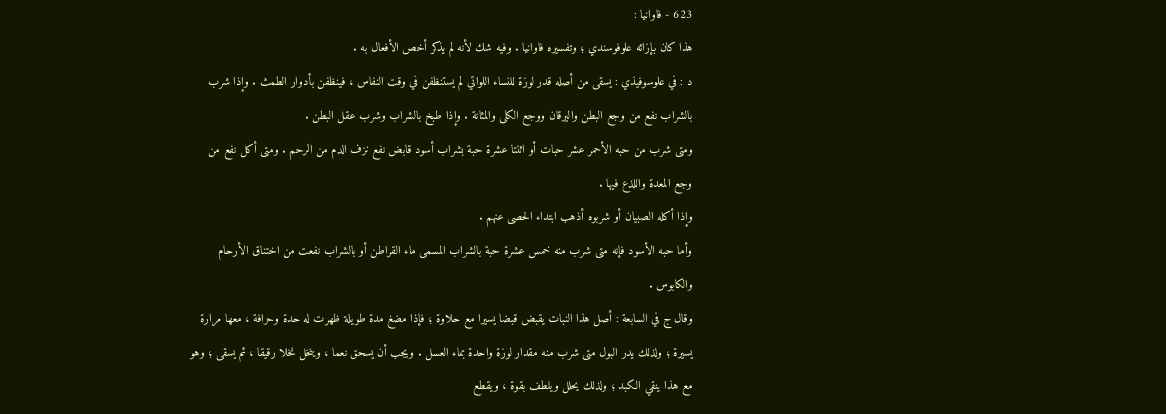623 - فاوانيا :
هذا كان بإزائه علوفوسندي ؛ وتفسيره فاوانيا . وفيه شك لأنه لم يذكر أخص الأفعال به .
د : في علوسوفيذي : يسقى من أصله قدر لوزة للنساء اللواتي لم يستنظفن في وقت النفاس ، فينظفن بأدوار الطمث . وإذا شرب بالشراب نفع من وجع البطن واليرقان ووجع الكلى والمثانة . وإذا طبخ بالشراب وشرب عقل البطن .
ومتى شرب من حبه الأحمر عشر حبات أو اثنتا عشرة حبة بشراب أسود قابض نفع نزف الدم من الرحم . ومتى أكل نفع من وجع المعدة واللذع فيها .
وإذا أكله الصبيان أو شربوه أذهب ابتداء الحصى عنهم .
وأما حبه الأسود فإنه متى شرب منه خمس عشرة حبة بالشراب المسمى ماء القراطن أو بالشراب نفعت من اختناق الأرحام والكابوس .
وقال ج في السابعة : أصل هذا النبات يقبض قبضا يسيرا مع حلاوة ؛ فإذا مضغ مدة طويلة ظهرت له حدة وحرافة ، معها مرارة يسيرة ؛ ولذلك يدر البول متى شرب منه مقدار لوزة واحدة بماء العسل . ويجب أن يسحق نعما ، وينخل نخلا رقيقا ، ثم يسقى ؛ وهو مع هذا ينقي الكبد ؛ ولذلك يحلل ويلطف بقوة ، ويقطع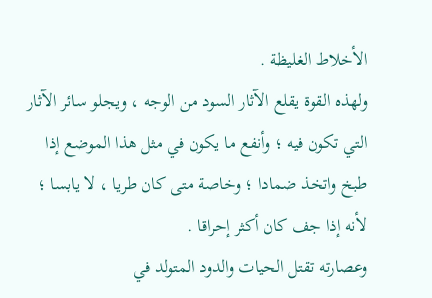الأخلاط الغليظة .
ولهذه القوة يقلع الآثار السود من الوجه ، ويجلو سائر الآثار التي تكون فيه ؛ وأنفع ما يكون في مثل هذا الموضع إذا طبخ واتخذ ضمادا ؛ وخاصة متى كان طريا ، لا يابسا ؛ لأنه إذا جف كان أكثر إحراقا .
وعصارته تقتل الحيات والدود المتولد في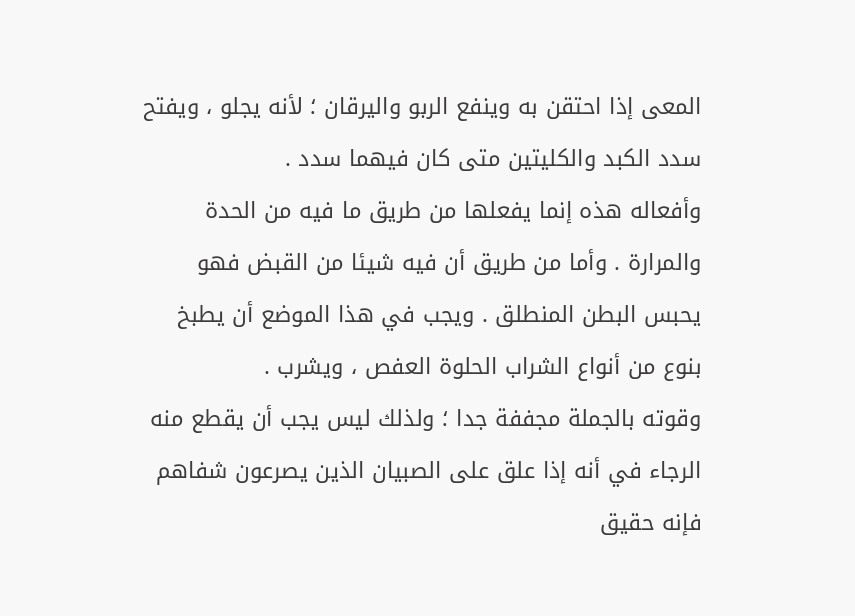المعى إذا احتقن به وينفع الربو واليرقان ؛ لأنه يجلو ، ويفتح سدد الكبد والكليتين متى كان فيهما سدد .
وأفعاله هذه إنما يفعلها من طريق ما فيه من الحدة والمرارة . وأما من طريق أن فيه شيئا من القبض فهو يحبس البطن المنطلق . ويجب في هذا الموضع أن يطبخ بنوع من أنواع الشراب الحلوة العفص ، ويشرب .
وقوته بالجملة مجففة جدا ؛ ولذلك ليس يجب أن يقطع منه الرجاء في أنه إذا علق على الصبيان الذين يصرعون شفاهم فإنه حقيق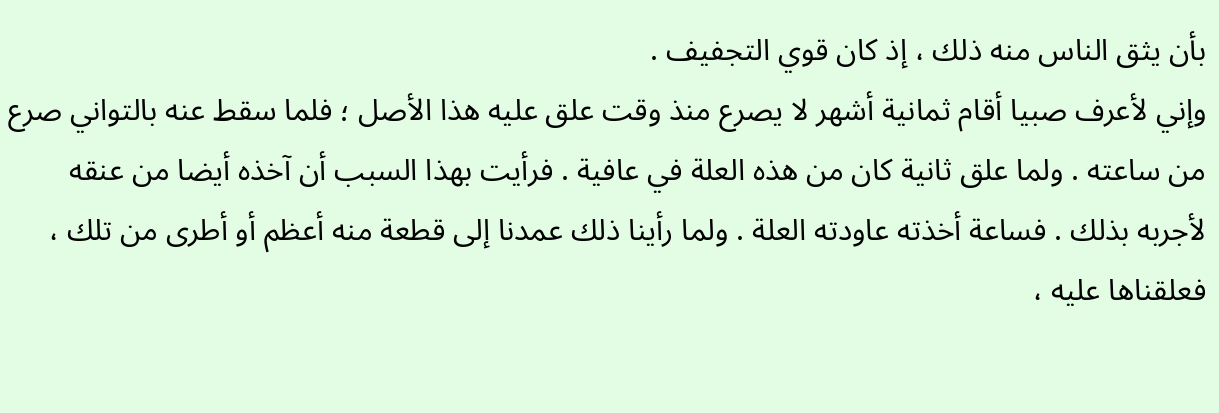بأن يثق الناس منه ذلك ، إذ كان قوي التجفيف .
وإني لأعرف صبيا أقام ثمانية أشهر لا يصرع منذ وقت علق عليه هذا الأصل ؛ فلما سقط عنه بالتواني صرع من ساعته . ولما علق ثانية كان من هذه العلة في عافية . فرأيت بهذا السبب أن آخذه أيضا من عنقه لأجربه بذلك . فساعة أخذته عاودته العلة . ولما رأينا ذلك عمدنا إلى قطعة منه أعظم أو أطرى من تلك ، فعلقناها عليه ،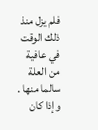فلم يزل منذ ذلك الوقت في عافية من العلة سالما منها .
وإذا كان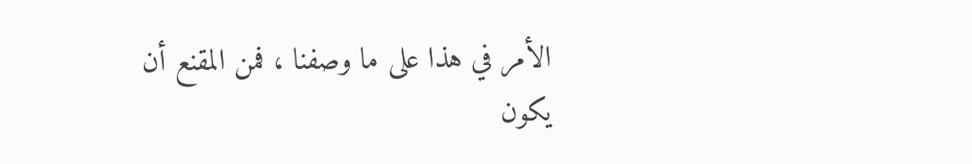الأمر في هذا على ما وصفنا ، فمن المقنع أن يكون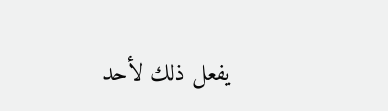يفعل ذلك لأحد